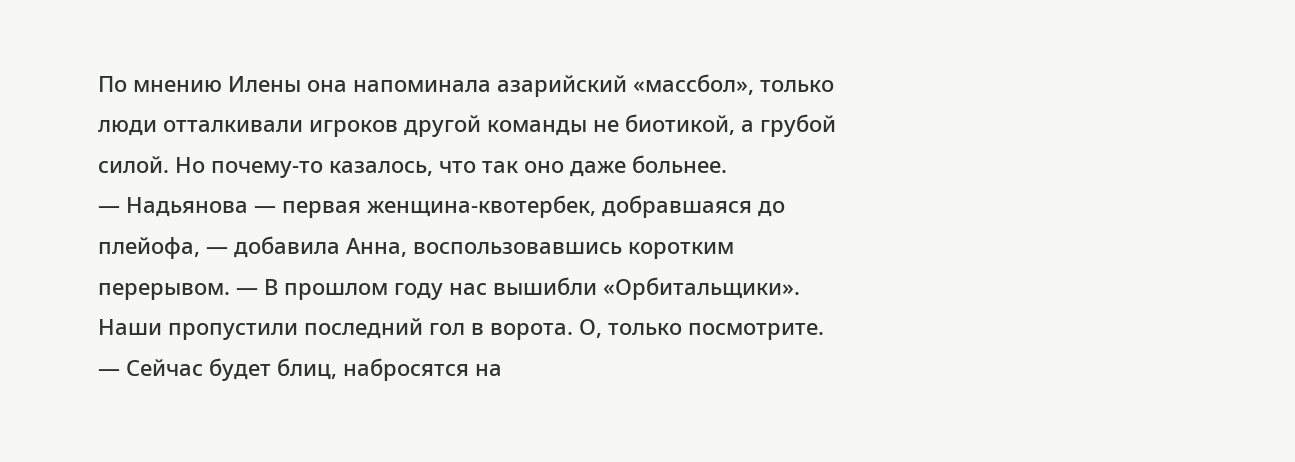По мнению Илены она напоминала азарийский «массбол», только люди отталкивали игроков другой команды не биотикой, а грубой силой. Но почему-то казалось, что так оно даже больнее.
— Надьянова — первая женщина-квотербек, добравшаяся до плейофа, — добавила Анна, воспользовавшись коротким перерывом. — В прошлом году нас вышибли «Орбитальщики». Наши пропустили последний гол в ворота. О, только посмотрите.
— Сейчас будет блиц, набросятся на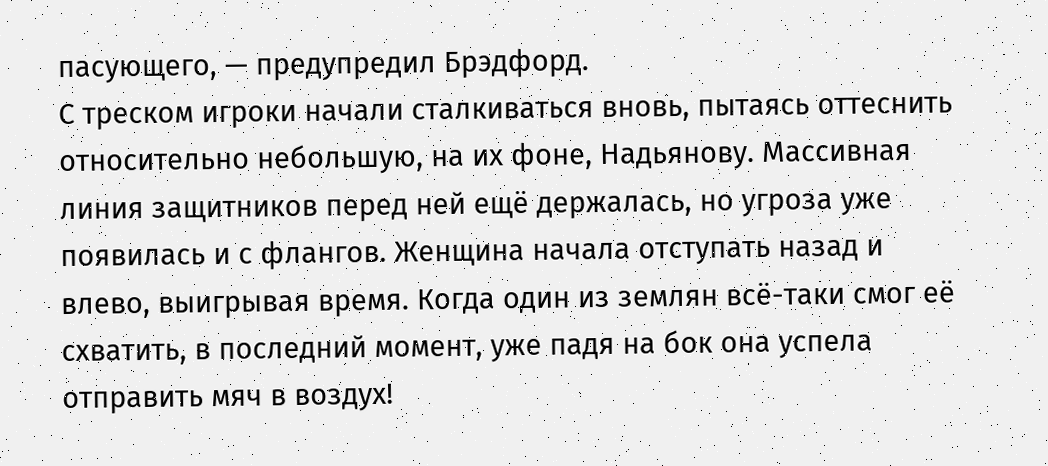пасующего, — предупредил Брэдфорд.
С треском игроки начали сталкиваться вновь, пытаясь оттеснить относительно небольшую, на их фоне, Надьянову. Массивная линия защитников перед ней ещё держалась, но угроза уже появилась и с флангов. Женщина начала отступать назад и влево, выигрывая время. Когда один из землян всё-таки смог её схватить, в последний момент, уже падя на бок она успела отправить мяч в воздух!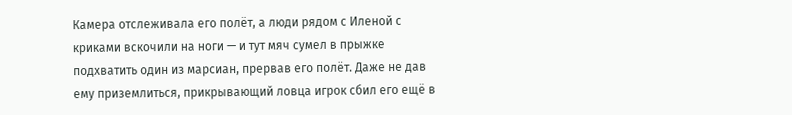Камера отслеживала его полёт, а люди рядом с Иленой с криками вскочили на ноги — и тут мяч сумел в прыжке подхватить один из марсиан, прервав его полёт. Даже не дав ему приземлиться, прикрывающий ловца игрок сбил его ещё в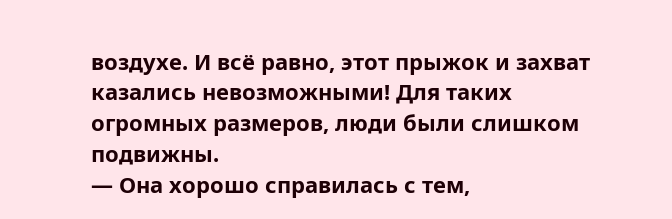воздухе. И всё равно, этот прыжок и захват казались невозможными! Для таких огромных размеров, люди были слишком подвижны.
— Она хорошо справилась с тем,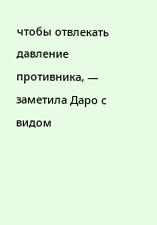чтобы отвлекать давление противника, — заметила Даро с видом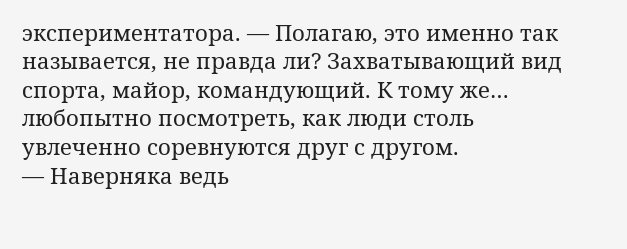экспериментатора. — Полагаю, это именно так называется, не правда ли? Захватывающий вид спорта, майор, командующий. К тому же… любопытно посмотреть, как люди столь увлеченно соревнуются друг с другом.
— Наверняка ведь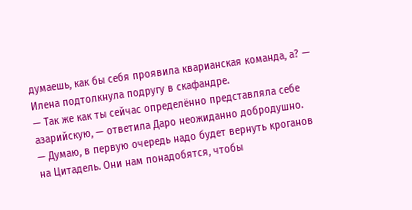думаешь, как бы себя проявила кварианская команда, а? — Илена подтолкнула подругу в скафандре.
— Так же как ты сейчас определённо представляла себе азарийскую, — ответила Даро неожиданно добродушно.
— Думаю, в первую очередь надо будет вернуть кроганов на Цитадель. Они нам понадобятся, чтобы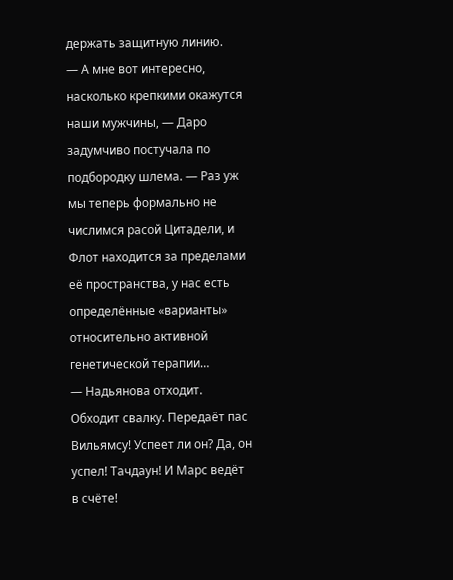держать защитную линию.
— А мне вот интересно, насколько крепкими окажутся наши мужчины, — Даро задумчиво постучала по подбородку шлема. — Раз уж мы теперь формально не числимся расой Цитадели, и Флот находится за пределами её пространства, у нас есть определённые «варианты» относительно активной генетической терапии…
— Надьянова отходит. Обходит свалку. Передаёт пас Вильямсу! Успеет ли он? Да, он успел! Тачдаун! И Марс ведёт в счёте!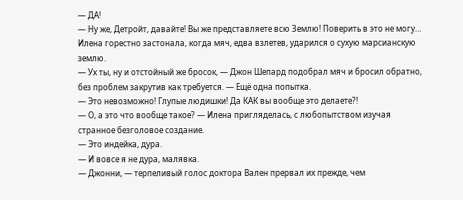— ДА!
— Ну же, Детройт, давайте! Вы же представляете всю Землю! Поверить в это не могу…
Илена горестно застонала, когда мяч, едва взлетев, ударился о сухую марсианскую землю.
— Ух ты, ну и отстойный же бросок, — Джон Шепард подобрал мяч и бросил обратно, без проблем закрутив как требуется. — Ещё одна попытка.
— Это невозможно! Глупые людишки! Да КАК вы вообще это делаете?!
— О, а это что вообще такое? — Илена пригляделась, с любопытством изучая странное безголовое создание.
— Это индейка, дура.
— И вовсе я не дура, малявка.
— Джонни, — терпеливый голос доктора Вален прервал их прежде, чем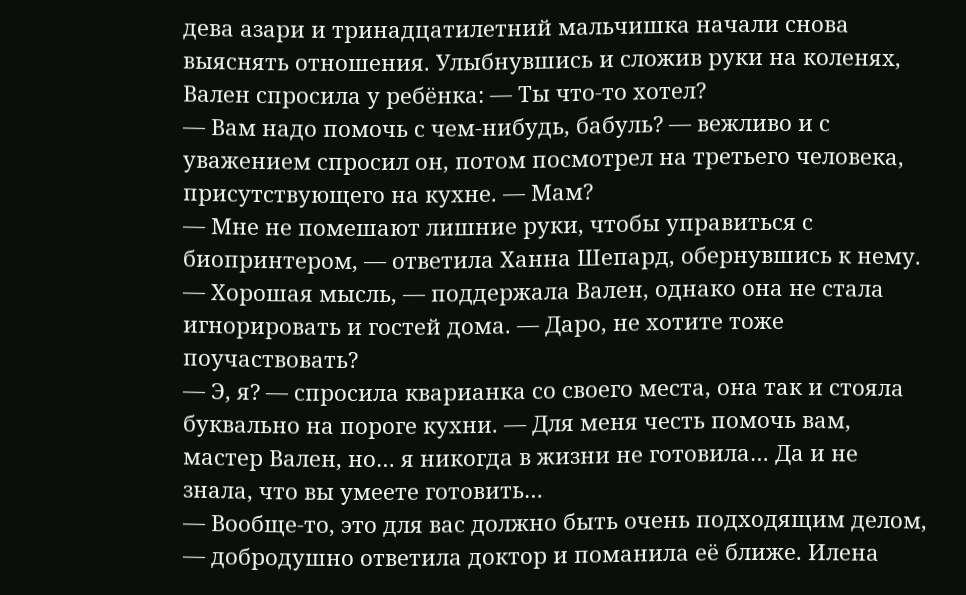дева азари и тринадцатилетний мальчишка начали снова выяснять отношения. Улыбнувшись и сложив руки на коленях, Вален спросила у ребёнка: — Ты что-то хотел?
— Вам надо помочь с чем-нибудь, бабуль? — вежливо и с уважением спросил он, потом посмотрел на третьего человека, присутствующего на кухне. — Мам?
— Мне не помешают лишние руки, чтобы управиться с биопринтером, — ответила Ханна Шепард, обернувшись к нему.
— Хорошая мысль, — поддержала Вален, однако она не стала игнорировать и гостей дома. — Даро, не хотите тоже поучаствовать?
— Э, я? — спросила кварианка со своего места, она так и стояла буквально на пороге кухни. — Для меня честь помочь вам, мастер Вален, но… я никогда в жизни не готовила… Да и не знала, что вы умеете готовить…
— Вообще-то, это для вас должно быть очень подходящим делом, — добродушно ответила доктор и поманила её ближе. Илена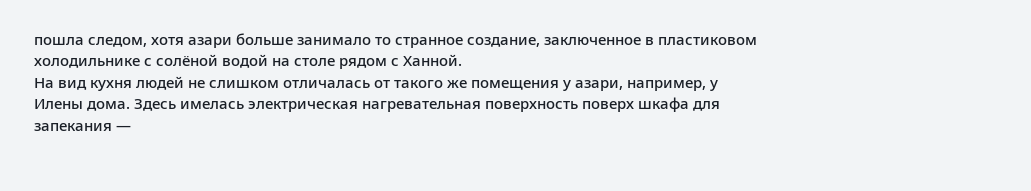пошла следом, хотя азари больше занимало то странное создание, заключенное в пластиковом холодильнике с солёной водой на столе рядом с Ханной.
На вид кухня людей не слишком отличалась от такого же помещения у азари, например, у Илены дома. Здесь имелась электрическая нагревательная поверхность поверх шкафа для запекания —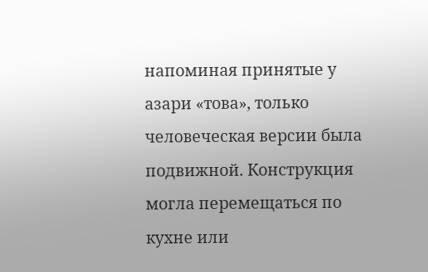напоминая принятые у азари «това», только человеческая версии была подвижной. Конструкция могла перемещаться по кухне или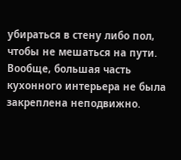убираться в стену либо пол, чтобы не мешаться на пути. Вообще, большая часть кухонного интерьера не была закреплена неподвижно.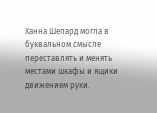Ханна Шепард могла в буквальном смысле переставлять и менять местами шкафы и ящики движением руки.